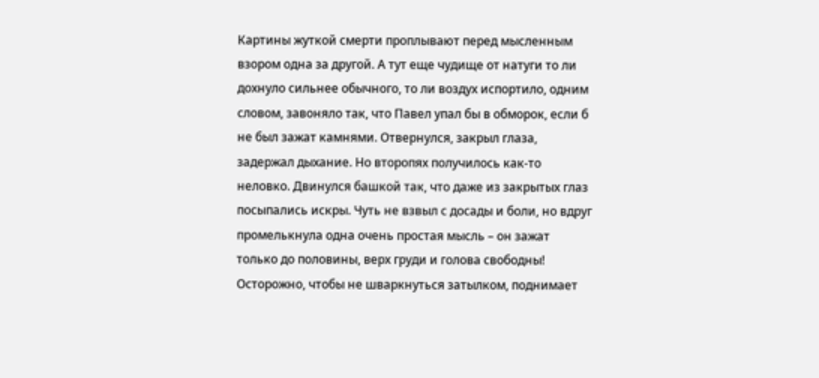Картины жуткой смерти проплывают перед мысленным взором одна за другой. А тут еще чудище от натуги то ли дохнуло сильнее обычного, то ли воздух испортило, одним словом, завоняло так, что Павел упал бы в обморок, если б не был зажат камнями. Отвернулся, закрыл глаза, задержал дыхание. Но второпях получилось как-то неловко. Двинулся башкой так, что даже из закрытых глаз посыпались искры. Чуть не взвыл с досады и боли, но вдруг промелькнула одна очень простая мысль – он зажат только до половины, верх груди и голова свободны! Осторожно, чтобы не шваркнуться затылком, поднимает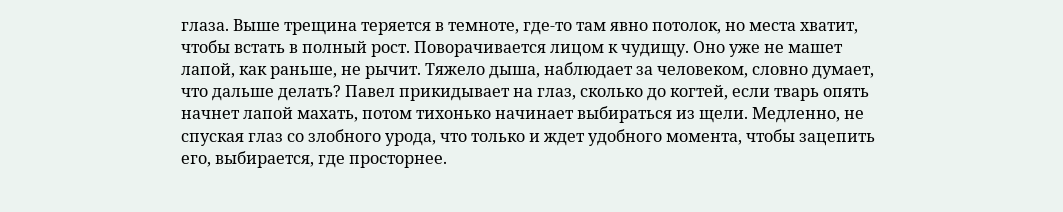глаза. Выше трещина теряется в темноте, где-то там явно потолок, но места хватит, чтобы встать в полный рост. Поворачивается лицом к чудищу. Оно уже не машет лапой, как раньше, не рычит. Тяжело дыша, наблюдает за человеком, словно думает, что дальше делать? Павел прикидывает на глаз, сколько до когтей, если тварь опять начнет лапой махать, потом тихонько начинает выбираться из щели. Медленно, не спуская глаз со злобного урода, что только и ждет удобного момента, чтобы зацепить его, выбирается, где просторнее.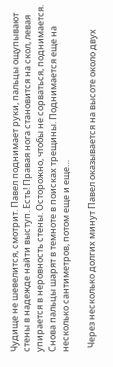Чудище не шевелится, смотрит. Павел поднимает руки, пальцы ощупывают стены в надежде найти выступ. Есть! Правая нога становится на скол, левая упирается в неровность стены. Осторожно, чтобы не сорваться, поднимается. Снова пальцы шарят в темноте в поисках трещины. Поднимается еще на несколько сантиметров, потом еще и еще…

  Через несколько долгих минут Павел оказывается на высоте около двух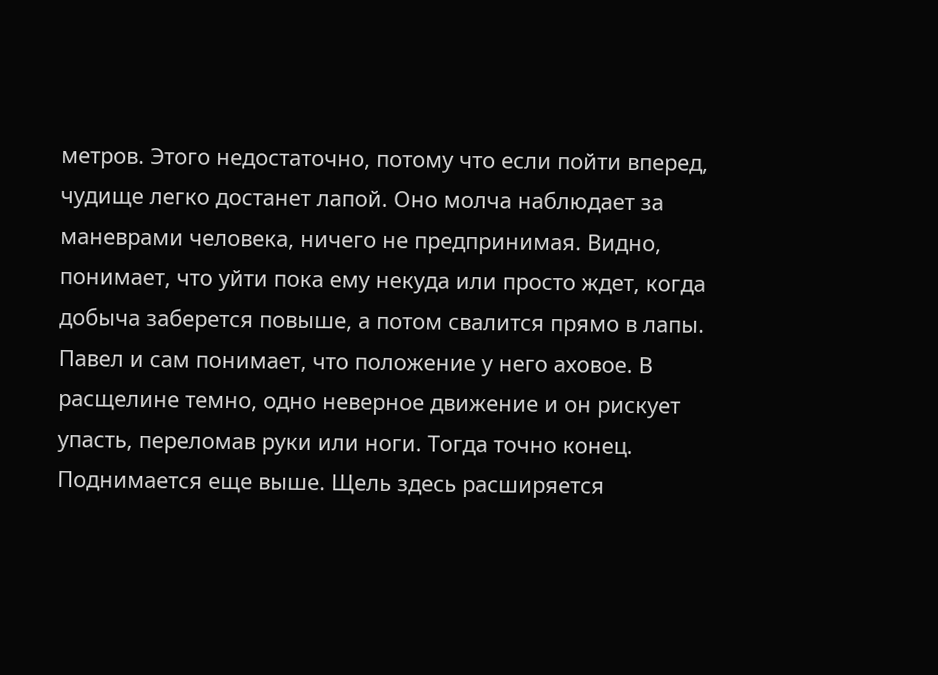метров. Этого недостаточно, потому что если пойти вперед, чудище легко достанет лапой. Оно молча наблюдает за маневрами человека, ничего не предпринимая. Видно, понимает, что уйти пока ему некуда или просто ждет, когда добыча заберется повыше, а потом свалится прямо в лапы. Павел и сам понимает, что положение у него аховое. В расщелине темно, одно неверное движение и он рискует упасть, переломав руки или ноги. Тогда точно конец. Поднимается еще выше. Щель здесь расширяется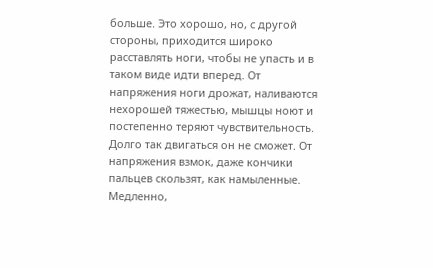больше. Это хорошо, но, с другой стороны, приходится широко расставлять ноги, чтобы не упасть и в таком виде идти вперед. От напряжения ноги дрожат, наливаются нехорошей тяжестью, мышцы ноют и постепенно теряют чувствительность. Долго так двигаться он не сможет. От напряжения взмок, даже кончики пальцев скользят, как намыленные. Медленно,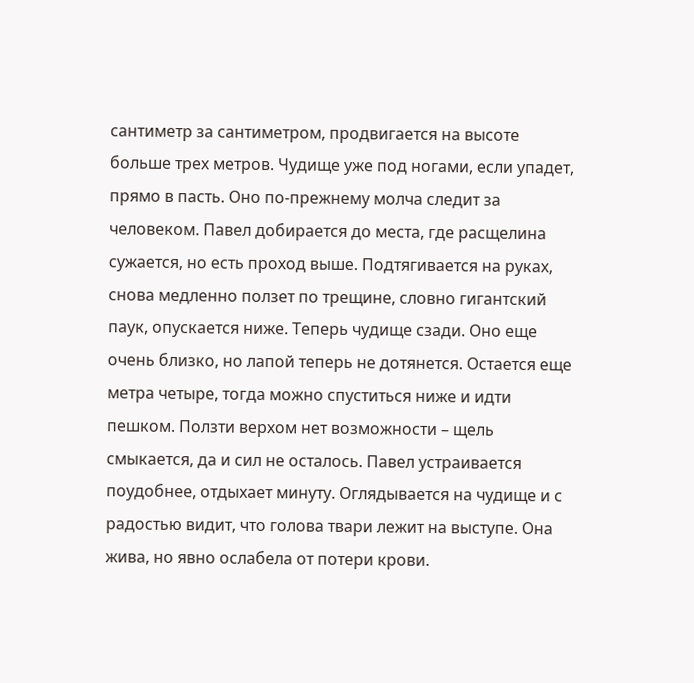сантиметр за сантиметром, продвигается на высоте больше трех метров. Чудище уже под ногами, если упадет, прямо в пасть. Оно по-прежнему молча следит за человеком. Павел добирается до места, где расщелина сужается, но есть проход выше. Подтягивается на руках, снова медленно ползет по трещине, словно гигантский паук, опускается ниже. Теперь чудище сзади. Оно еще очень близко, но лапой теперь не дотянется. Остается еще метра четыре, тогда можно спуститься ниже и идти пешком. Ползти верхом нет возможности – щель смыкается, да и сил не осталось. Павел устраивается поудобнее, отдыхает минуту. Оглядывается на чудище и с радостью видит, что голова твари лежит на выступе. Она жива, но явно ослабела от потери крови.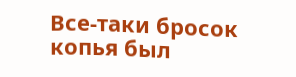Все-таки бросок копья был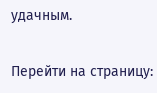удачным.

Перейти на страницу: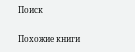Поиск

Похожие книги